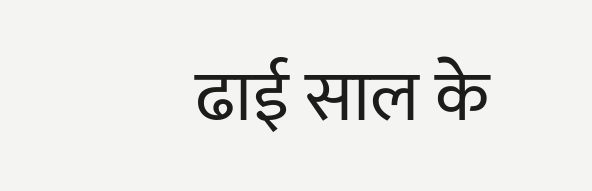ढाई साल के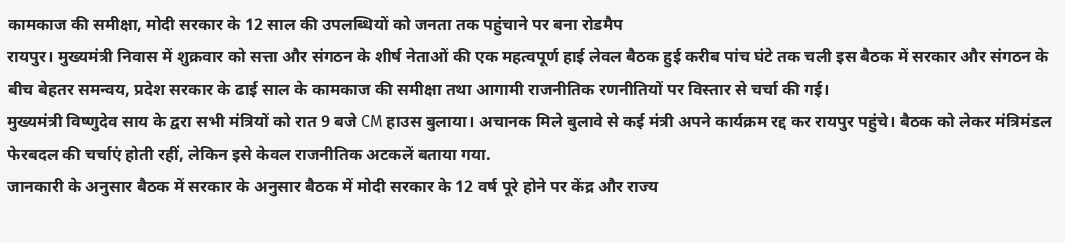कामकाज की समीक्षा, मोदी सरकार के 12 साल की उपलब्धियों को जनता तक पहुंचाने पर बना रोडमैप
रायपुर। मुख्यमंत्री निवास में शुक्रवार को सत्ता और संगठन के शीर्ष नेताओं की एक महत्वपूर्ण हाई लेवल बैठक हुई करीब पांच घंटे तक चली इस बैठक में सरकार और संगठन के बीच बेहतर समन्वय, प्रदेश सरकार के ढाई साल के कामकाज की समीक्षा तथा आगामी राजनीतिक रणनीतियों पर विस्तार से चर्चा की गई।
मुख्यमंत्री विष्णुदेव साय के द्वरा सभी मंत्रियों को रात 9 बजे CM हाउस बुलाया। अचानक मिले बुलावे से कई मंत्री अपने कार्यक्रम रद्द कर रायपुर पहुंचे। बैठक को लेकर मंत्रिमंडल फेरबदल की चर्चाएं होती रहीं, लेकिन इसे केवल राजनीतिक अटकलें बताया गया.
जानकारी के अनुसार बैठक में सरकार के अनुसार बैठक में मोदी सरकार के 12 वर्ष पूरे होने पर केंद्र और राज्य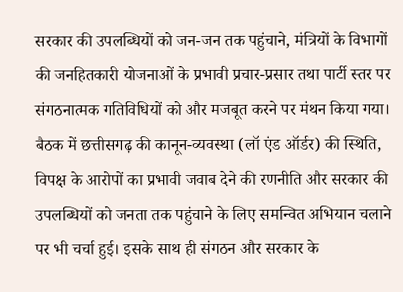सरकार की उपलब्धियों को जन-जन तक पहुंचाने, मंत्रियों के विभागों की जनहितकारी योजनाओं के प्रभावी प्रचार-प्रसार तथा पार्टी स्तर पर संगठनात्मक गतिविधियों को और मजबूत करने पर मंथन किया गया। बैठक में छत्तीसगढ़ की कानून-व्यवस्था (लॉ एंड ऑर्डर) की स्थिति, विपक्ष के आरोपों का प्रभावी जवाब देने की रणनीति और सरकार की उपलब्धियों को जनता तक पहुंचाने के लिए समन्वित अभियान चलाने पर भी चर्चा हुई। इसके साथ ही संगठन और सरकार के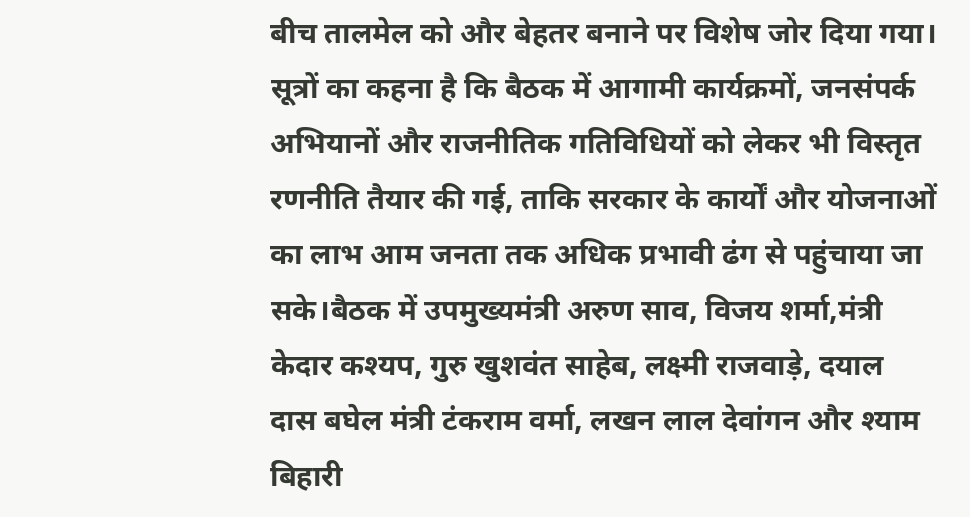बीच तालमेल को और बेहतर बनाने पर विशेष जोर दिया गया।
सूत्रों का कहना है कि बैठक में आगामी कार्यक्रमों, जनसंपर्क अभियानों और राजनीतिक गतिविधियों को लेकर भी विस्तृत रणनीति तैयार की गई, ताकि सरकार के कार्यों और योजनाओं का लाभ आम जनता तक अधिक प्रभावी ढंग से पहुंचाया जा सके।बैठक में उपमुख्यमंत्री अरुण साव, विजय शर्मा,मंत्री केदार कश्यप, गुरु खुशवंत साहेब, लक्ष्मी राजवाड़े, दयाल दास बघेल मंत्री टंकराम वर्मा, लखन लाल देवांगन और श्याम बिहारी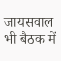जायसवाल भी बैठक में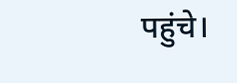पहुंचे।